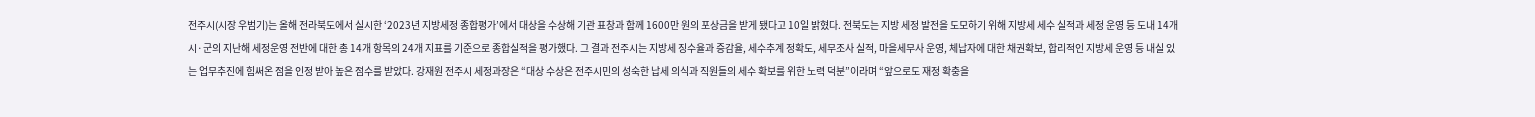전주시(시장 우범기)는 올해 전라북도에서 실시한 ‘2023년 지방세정 종합평가’에서 대상을 수상해 기관 표창과 함께 1600만 원의 포상금을 받게 됐다고 10일 밝혔다. 전북도는 지방 세정 발전을 도모하기 위해 지방세 세수 실적과 세정 운영 등 도내 14개 시·군의 지난해 세정운영 전반에 대한 총 14개 항목의 24개 지표를 기준으로 종합실적을 평가했다. 그 결과 전주시는 지방세 징수율과 증감율, 세수추계 정확도, 세무조사 실적, 마을세무사 운영, 체납자에 대한 채권확보, 합리적인 지방세 운영 등 내실 있는 업무추진에 힘써온 점을 인정 받아 높은 점수를 받았다. 강재원 전주시 세정과장은 “대상 수상은 전주시민의 성숙한 납세 의식과 직원들의 세수 확보를 위한 노력 덕분”이라며 “앞으로도 재정 확충을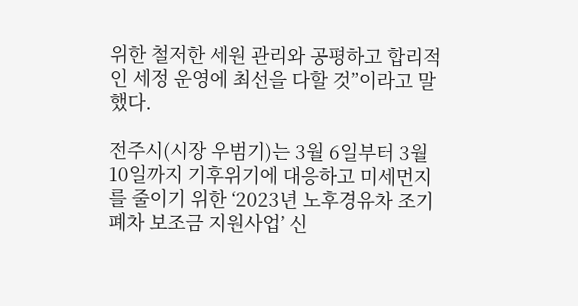위한 철저한 세원 관리와 공평하고 합리적인 세정 운영에 최선을 다할 것”이라고 말했다.

전주시(시장 우범기)는 3월 6일부터 3월 10일까지 기후위기에 대응하고 미세먼지를 줄이기 위한 ‘2023년 노후경유차 조기폐차 보조금 지원사업’ 신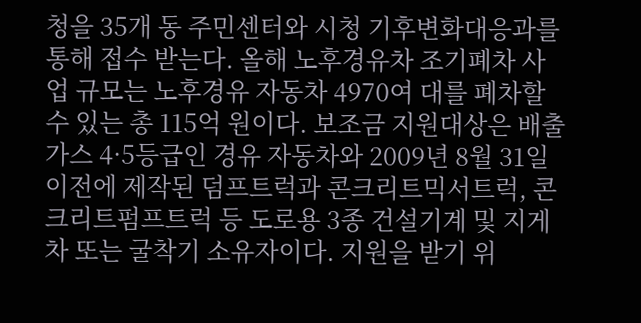청을 35개 동 주민센터와 시청 기후변화대응과를 통해 접수 받는다. 올해 노후경유차 조기폐차 사업 규모는 노후경유 자동차 4970여 대를 폐차할 수 있는 총 115억 원이다. 보조금 지원대상은 배출가스 4·5등급인 경유 자동차와 2009년 8월 31일 이전에 제작된 덤프트럭과 콘크리트믹서트럭, 콘크리트펌프트럭 등 도로용 3종 건설기계 및 지게차 또는 굴착기 소유자이다. 지원을 받기 위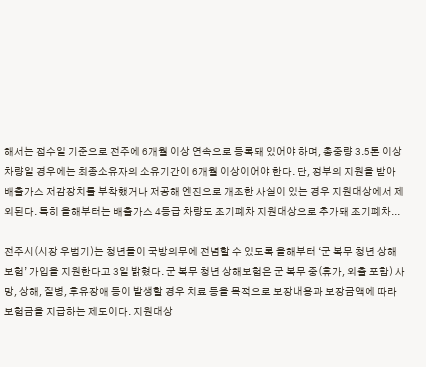해서는 접수일 기준으로 전주에 6개월 이상 연속으로 등록돼 있어야 하며, 총중량 3.5톤 이상 차량일 경우에는 최종소유자의 소유기간이 6개월 이상이어야 한다. 단, 정부의 지원을 받아 배출가스 저감장치를 부착했거나 저공해 엔진으로 개조한 사실이 있는 경우 지원대상에서 제외된다. 특히 올해부터는 배출가스 4등급 차량도 조기폐차 지원대상으로 추가돼 조기폐차...

전주시(시장 우범기)는 청년들이 국방의무에 전념할 수 있도록 올해부터 ‘군 복무 청년 상해보험’ 가입을 지원한다고 3일 밝혔다. 군 복무 청년 상해보험은 군 복무 중(휴가, 외출 포함) 사망, 상해, 질병, 후유장애 등이 발생할 경우 치료 등을 목적으로 보장내용과 보장금액에 따라 보험금을 지급하는 제도이다. 지원대상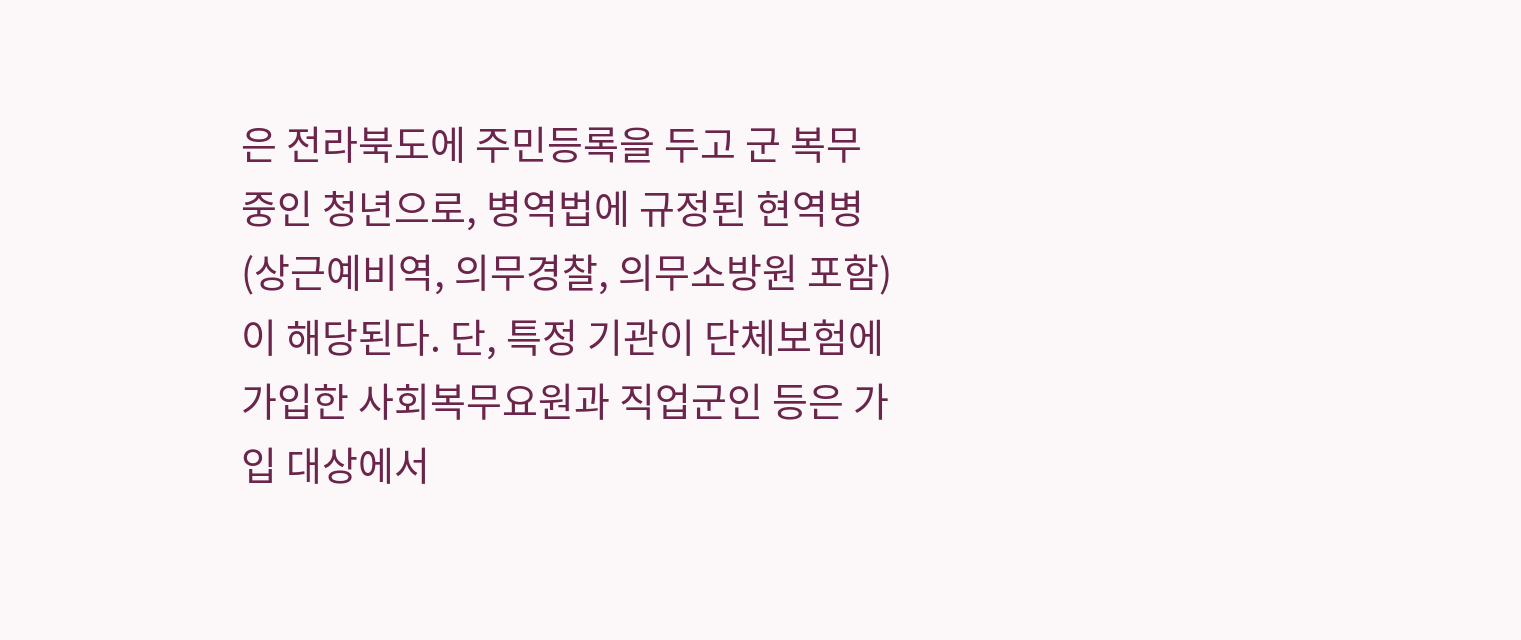은 전라북도에 주민등록을 두고 군 복무 중인 청년으로, 병역법에 규정된 현역병(상근예비역, 의무경찰, 의무소방원 포함)이 해당된다. 단, 특정 기관이 단체보험에 가입한 사회복무요원과 직업군인 등은 가입 대상에서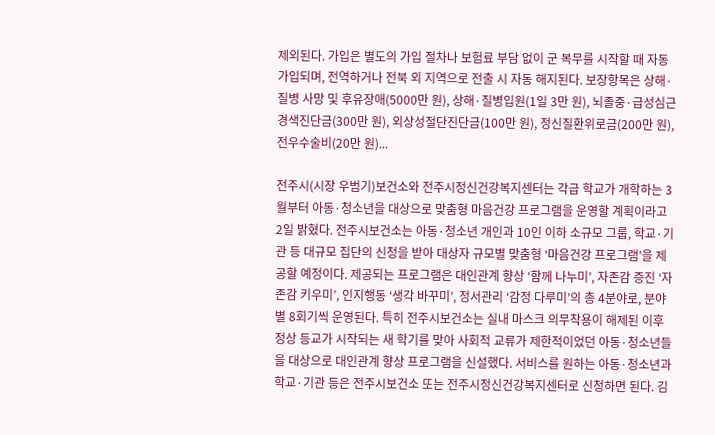제외된다. 가입은 별도의 가입 절차나 보험료 부담 없이 군 복무를 시작할 때 자동 가입되며, 전역하거나 전북 외 지역으로 전출 시 자동 해지된다. 보장항목은 상해·질병 사망 및 후유장애(5000만 원), 상해·질병입원(1일 3만 원), 뇌졸중·급성심근경색진단금(300만 원), 외상성절단진단금(100만 원), 정신질환위로금(200만 원), 전우수술비(20만 원)...

전주시(시장 우범기)보건소와 전주시정신건강복지센터는 각급 학교가 개학하는 3월부터 아동·청소년을 대상으로 맞춤형 마음건강 프로그램을 운영할 계획이라고 2일 밝혔다. 전주시보건소는 아동·청소년 개인과 10인 이하 소규모 그룹, 학교·기관 등 대규모 집단의 신청을 받아 대상자 규모별 맞춤형 ‘마음건강 프로그램’을 제공할 예정이다. 제공되는 프로그램은 대인관계 향상 ‘함께 나누미’, 자존감 증진 ‘자존감 키우미’, 인지행동 ‘생각 바꾸미’, 정서관리 ‘감정 다루미’의 총 4분야로, 분야별 8회기씩 운영된다. 특히 전주시보건소는 실내 마스크 의무착용이 해제된 이후 정상 등교가 시작되는 새 학기를 맞아 사회적 교류가 제한적이었던 아동·청소년들을 대상으로 대인관계 향상 프로그램을 신설했다. 서비스를 원하는 아동·청소년과 학교·기관 등은 전주시보건소 또는 전주시정신건강복지센터로 신청하면 된다. 김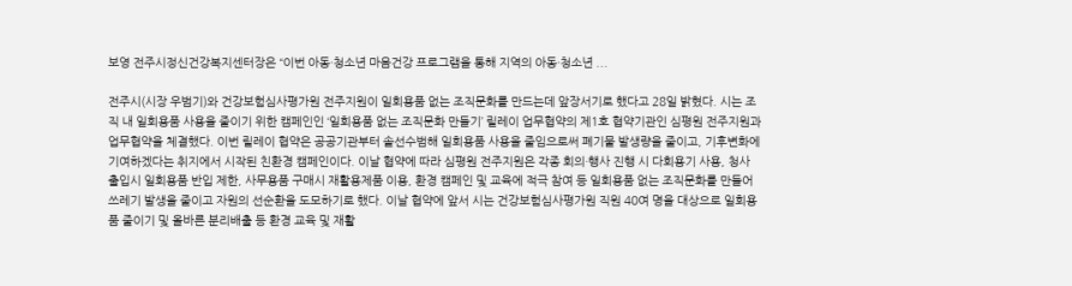보영 전주시정신건강복지센터장은 “이번 아동·청소년 마음건강 프로그램을 통해 지역의 아동·청소년 ...

전주시(시장 우범기)와 건강보험심사평가원 전주지원이 일회용품 없는 조직문화를 만드는데 앞장서기로 했다고 28일 밝혔다. 시는 조직 내 일회용품 사용을 줄이기 위한 캠페인인 ‘일회용품 없는 조직문화 만들기’ 릴레이 업무협약의 제1호 협약기관인 심평원 전주지원과 업무협약을 체결했다. 이번 릴레이 협약은 공공기관부터 솔선수범해 일회용품 사용을 줄임으로써 폐기물 발생량을 줄이고, 기후변화에 기여하겠다는 취지에서 시작된 친환경 캠페인이다. 이날 협약에 따라 심평원 전주지원은 각종 회의·행사 진행 시 다회용기 사용, 청사 출입시 일회용품 반입 제한, 사무용품 구매시 재활용제품 이용, 환경 캠페인 및 교육에 적극 참여 등 일회용품 없는 조직문화를 만들어 쓰레기 발생을 줄이고 자원의 선순환을 도모하기로 했다. 이날 협약에 앞서 시는 건강보험심사평가원 직원 40여 명을 대상으로 일회용품 줄이기 및 올바른 분리배출 등 환경 교육 및 재활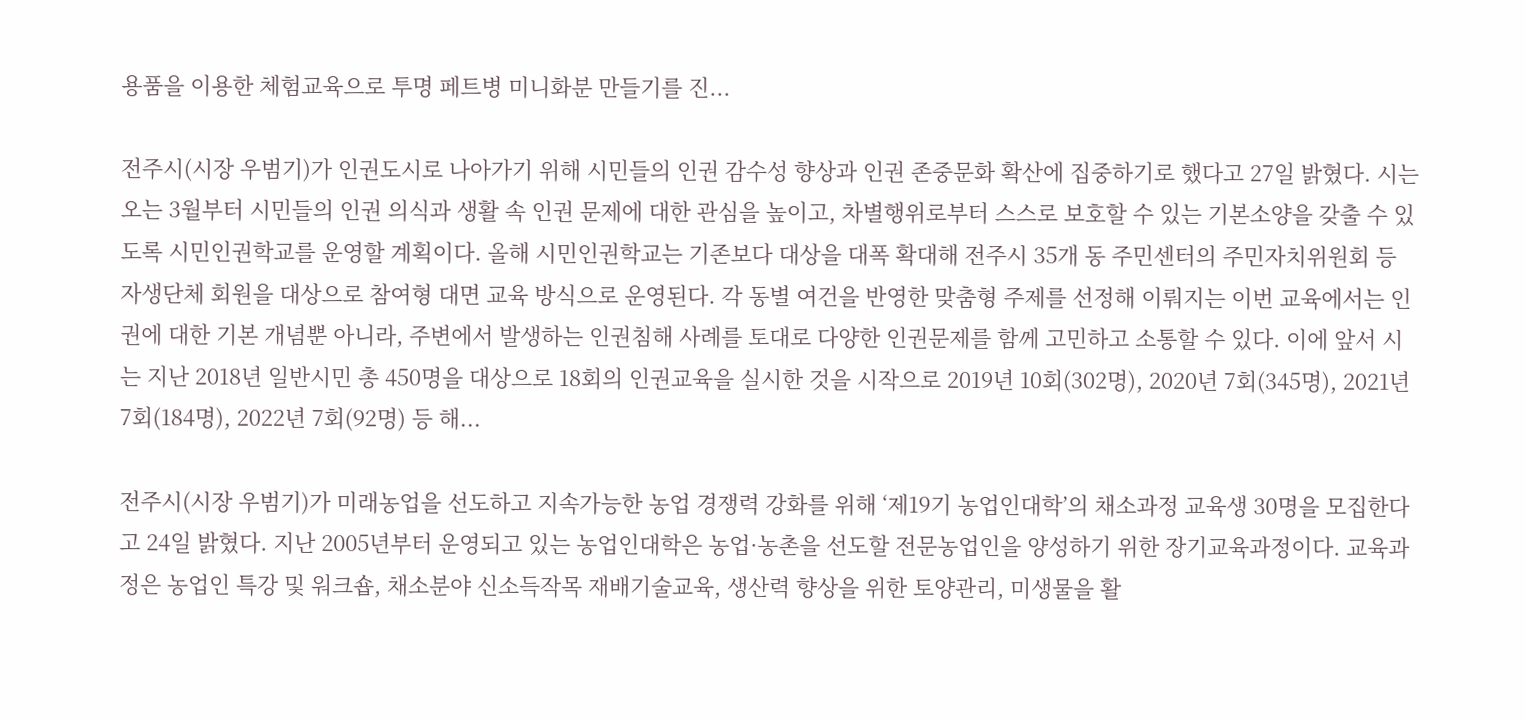용품을 이용한 체험교육으로 투명 페트병 미니화분 만들기를 진...

전주시(시장 우범기)가 인권도시로 나아가기 위해 시민들의 인권 감수성 향상과 인권 존중문화 확산에 집중하기로 했다고 27일 밝혔다. 시는 오는 3월부터 시민들의 인권 의식과 생활 속 인권 문제에 대한 관심을 높이고, 차별행위로부터 스스로 보호할 수 있는 기본소양을 갖출 수 있도록 시민인권학교를 운영할 계획이다. 올해 시민인권학교는 기존보다 대상을 대폭 확대해 전주시 35개 동 주민센터의 주민자치위원회 등 자생단체 회원을 대상으로 참여형 대면 교육 방식으로 운영된다. 각 동별 여건을 반영한 맞춤형 주제를 선정해 이뤄지는 이번 교육에서는 인권에 대한 기본 개념뿐 아니라, 주변에서 발생하는 인권침해 사례를 토대로 다양한 인권문제를 함께 고민하고 소통할 수 있다. 이에 앞서 시는 지난 2018년 일반시민 총 450명을 대상으로 18회의 인권교육을 실시한 것을 시작으로 2019년 10회(302명), 2020년 7회(345명), 2021년 7회(184명), 2022년 7회(92명) 등 해...

전주시(시장 우범기)가 미래농업을 선도하고 지속가능한 농업 경쟁력 강화를 위해 ‘제19기 농업인대학’의 채소과정 교육생 30명을 모집한다고 24일 밝혔다. 지난 2005년부터 운영되고 있는 농업인대학은 농업·농촌을 선도할 전문농업인을 양성하기 위한 장기교육과정이다. 교육과정은 농업인 특강 및 워크숍, 채소분야 신소득작목 재배기술교육, 생산력 향상을 위한 토양관리, 미생물을 활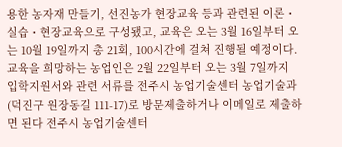용한 농자재 만들기, 선진농가 현장교육 등과 관련된 이론・실습・현장교육으로 구성됐고, 교육은 오는 3월 16일부터 오는 10월 19일까지 총 21회, 100시간에 걸쳐 진행될 예정이다. 교육을 희망하는 농업인은 2월 22일부터 오는 3월 7일까지 입학지원서와 관련 서류를 전주시 농업기술센터 농업기술과(덕진구 원장동길 111-17)로 방문제출하거나 이메일로 제출하면 된다 전주시 농업기술센터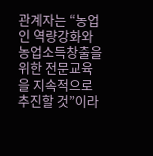관계자는 “농업인 역량강화와 농업소득창출을 위한 전문교육을 지속적으로 추진할 것”이라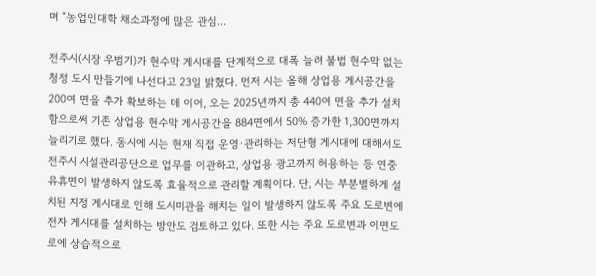며 “농업인대학 채소과정에 많은 관심...

전주시(시장 우범기)가 현수막 게시대를 단계적으로 대폭 늘려 불법 현수막 없는 청정 도시 만들기에 나선다고 23일 밝혔다. 먼저 시는 올해 상업용 게시공간을 200여 면을 추가 확보하는 데 이어, 오는 2025년까지 총 440여 면을 추가 설치함으로써 기존 상업용 현수막 게시공간을 884면에서 50% 증가한 1,300면까지 늘리기로 했다. 동시에 시는 현재 직접 운영·관리하는 저단형 게시대에 대해서도 전주시 시설관리공단으로 업무를 이관하고, 상업용 광고까지 허용하는 등 연중 유휴면이 발생하지 않도록 효율적으로 관리할 계획이다. 단, 시는 부분별하게 설치된 지정 게시대로 인해 도시미관을 해치는 일이 발생하지 않도록 주요 도로변에 전자 게시대를 설치하는 방안도 검토하고 있다. 또한 시는 주요 도로변과 이면도로에 상습적으로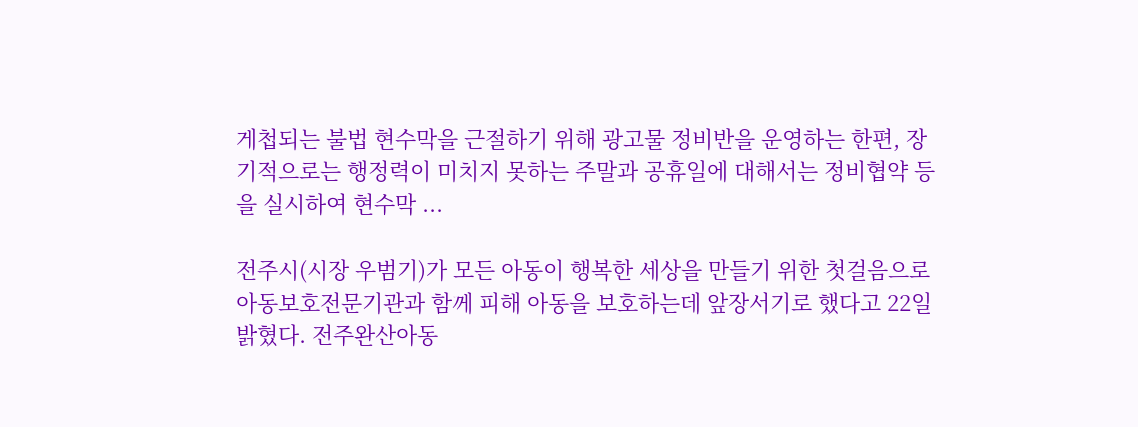게첩되는 불법 현수막을 근절하기 위해 광고물 정비반을 운영하는 한편, 장기적으로는 행정력이 미치지 못하는 주말과 공휴일에 대해서는 정비협약 등을 실시하여 현수막 ...

전주시(시장 우범기)가 모든 아동이 행복한 세상을 만들기 위한 첫걸음으로 아동보호전문기관과 함께 피해 아동을 보호하는데 앞장서기로 했다고 22일 밝혔다. 전주완산아동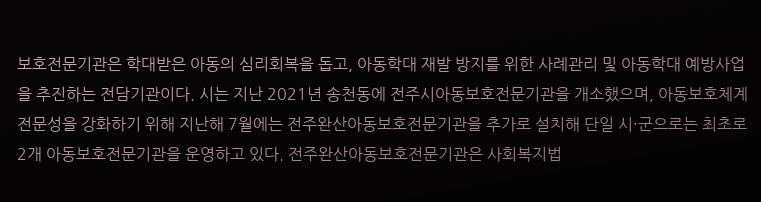보호전문기관은 학대받은 아동의 심리회복을 돕고, 아동학대 재발 방지를 위한 사례관리 및 아동학대 예방사업을 추진하는 전담기관이다. 시는 지난 2021년 송천동에 전주시아동보호전문기관을 개소했으며, 아동보호체계 전문성을 강화하기 위해 지난해 7월에는 전주완산아동보호전문기관을 추가로 설치해 단일 시·군으로는 최초로 2개 아동보호전문기관을 운영하고 있다. 전주완산아동보호전문기관은 사회복지법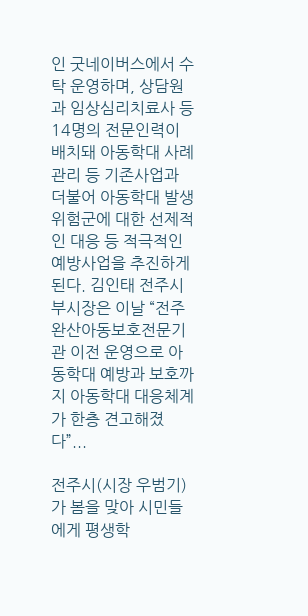인 굿네이버스에서 수탁 운영하며, 상담원과 임상심리치료사 등 14명의 전문인력이 배치돼 아동학대 사례관리 등 기존사업과 더불어 아동학대 발생 위험군에 대한 선제적인 대응 등 적극적인 예방사업을 추진하게 된다. 김인태 전주시 부시장은 이날 “전주완산아동보호전문기관 이전 운영으로 아동학대 예방과 보호까지 아동학대 대응체계가 한층 견고해졌다”...

전주시(시장 우범기)가 봄을 맞아 시민들에게 평생학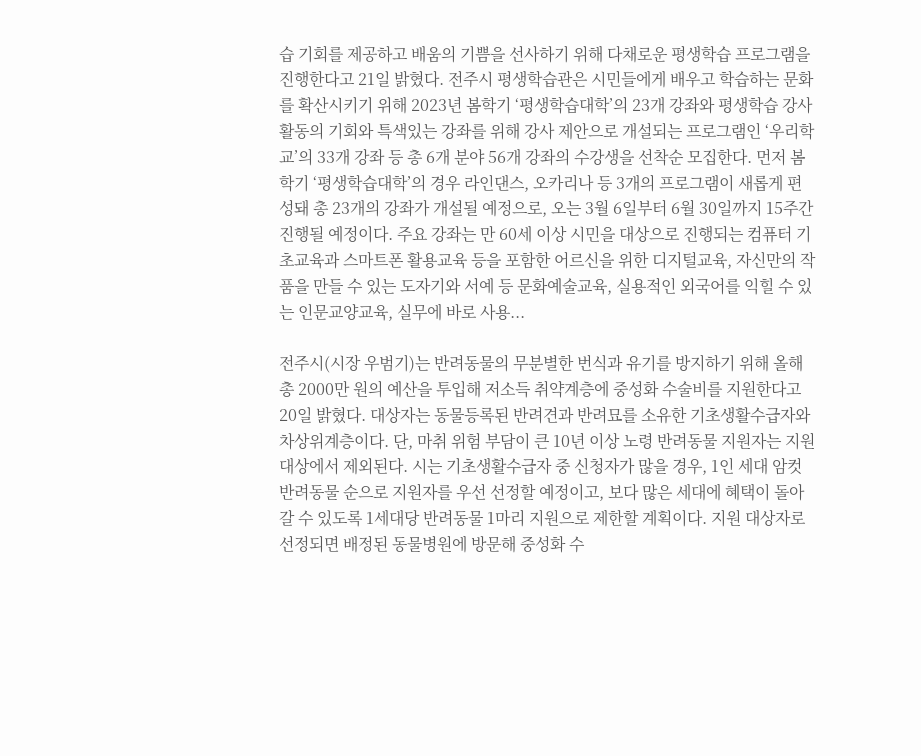습 기회를 제공하고 배움의 기쁨을 선사하기 위해 다채로운 평생학습 프로그램을 진행한다고 21일 밝혔다. 전주시 평생학습관은 시민들에게 배우고 학습하는 문화를 확산시키기 위해 2023년 봄학기 ‘평생학습대학’의 23개 강좌와 평생학습 강사 활동의 기회와 특색있는 강좌를 위해 강사 제안으로 개설되는 프로그램인 ‘우리학교’의 33개 강좌 등 총 6개 분야 56개 강좌의 수강생을 선착순 모집한다. 먼저 봄학기 ‘평생학습대학’의 경우 라인댄스, 오카리나 등 3개의 프로그램이 새롭게 편성돼 총 23개의 강좌가 개설될 예정으로, 오는 3월 6일부터 6월 30일까지 15주간 진행될 예정이다. 주요 강좌는 만 60세 이상 시민을 대상으로 진행되는 컴퓨터 기초교육과 스마트폰 활용교육 등을 포함한 어르신을 위한 디지털교육, 자신만의 작품을 만들 수 있는 도자기와 서예 등 문화예술교육, 실용적인 외국어를 익힐 수 있는 인문교양교육, 실무에 바로 사용...

전주시(시장 우범기)는 반려동물의 무분별한 번식과 유기를 방지하기 위해 올해 총 2000만 원의 예산을 투입해 저소득 취약계층에 중성화 수술비를 지원한다고 20일 밝혔다. 대상자는 동물등록된 반려견과 반려묘를 소유한 기초생활수급자와 차상위계층이다. 단, 마취 위험 부담이 큰 10년 이상 노령 반려동물 지원자는 지원대상에서 제외된다. 시는 기초생활수급자 중 신청자가 많을 경우, 1인 세대 암컷 반려동물 순으로 지원자를 우선 선정할 예정이고, 보다 많은 세대에 혜택이 돌아갈 수 있도록 1세대당 반려동물 1마리 지원으로 제한할 계획이다. 지원 대상자로 선정되면 배정된 동물병원에 방문해 중성화 수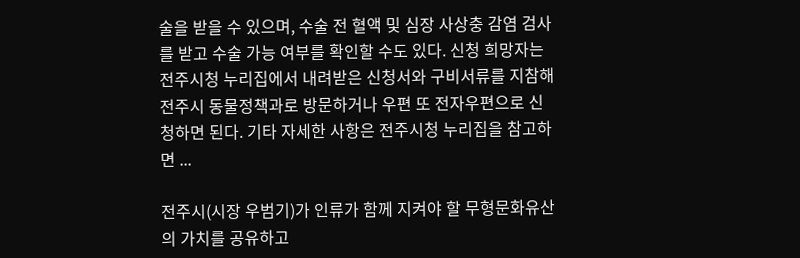술을 받을 수 있으며, 수술 전 혈액 및 심장 사상충 감염 검사를 받고 수술 가능 여부를 확인할 수도 있다. 신청 희망자는 전주시청 누리집에서 내려받은 신청서와 구비서류를 지참해 전주시 동물정책과로 방문하거나 우편 또 전자우편으로 신청하면 된다. 기타 자세한 사항은 전주시청 누리집을 참고하면 ...

전주시(시장 우범기)가 인류가 함께 지켜야 할 무형문화유산의 가치를 공유하고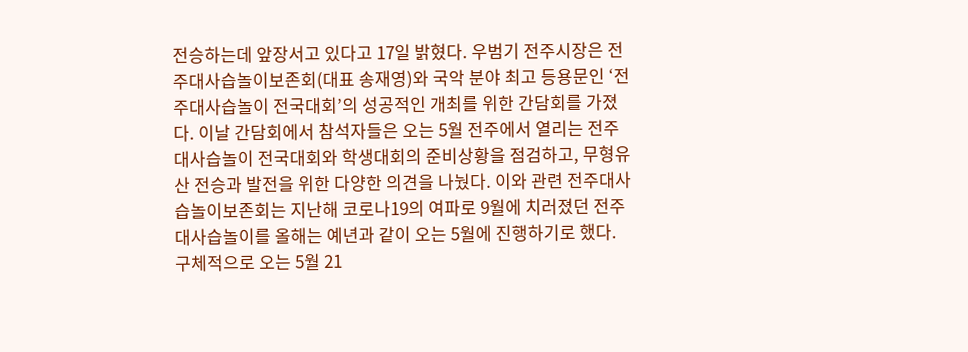전승하는데 앞장서고 있다고 17일 밝혔다. 우범기 전주시장은 전주대사습놀이보존회(대표 송재영)와 국악 분야 최고 등용문인 ‘전주대사습놀이 전국대회’의 성공적인 개최를 위한 간담회를 가졌다. 이날 간담회에서 참석자들은 오는 5월 전주에서 열리는 전주대사습놀이 전국대회와 학생대회의 준비상황을 점검하고, 무형유산 전승과 발전을 위한 다양한 의견을 나눴다. 이와 관련 전주대사습놀이보존회는 지난해 코로나19의 여파로 9월에 치러졌던 전주대사습놀이를 올해는 예년과 같이 오는 5월에 진행하기로 했다. 구체적으로 오는 5월 21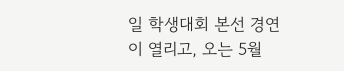일 학생대회 본선 경연이 열리고, 오는 5월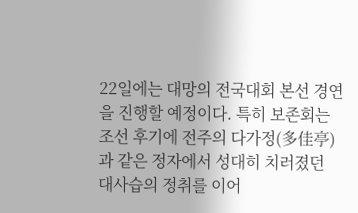22일에는 대망의 전국대회 본선 경연을 진행할 예정이다. 특히 보존회는 조선 후기에 전주의 다가정(多佳亭)과 같은 정자에서 성대히 치러졌던 대사습의 정취를 이어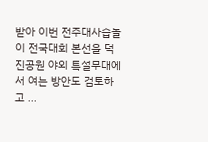받아 이번 전주대사습놀이 전국대회 본선을 덕진공원 야외 특설무대에서 여는 방안도 검토하고 ...